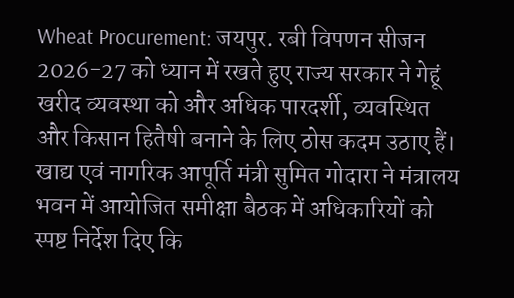Wheat Procurement: जयपुर. रबी विपणन सीजन 2026-27 को ध्यान में रखते हुए राज्य सरकार ने गेहूं खरीद व्यवस्था को और अधिक पारदर्शी, व्यवस्थित और किसान हितैषी बनाने के लिए ठोस कदम उठाए हैं। खाद्य एवं नागरिक आपूर्ति मंत्री सुमित गोदारा ने मंत्रालय भवन में आयोजित समीक्षा बैठक में अधिकारियों को स्पष्ट निर्देश दिए कि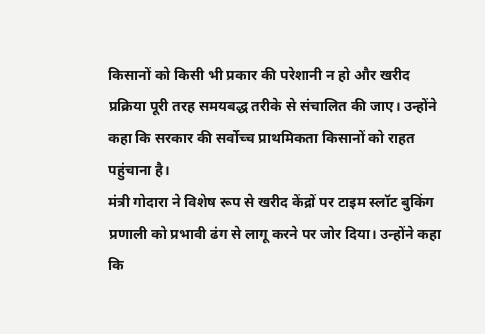किसानों को किसी भी प्रकार की परेशानी न हो और खरीद प्रक्रिया पूरी तरह समयबद्ध तरीके से संचालित की जाए। उन्होंने कहा कि सरकार की सर्वोच्च प्राथमिकता किसानों को राहत पहुंचाना है।
मंत्री गोदारा ने विशेष रूप से खरीद केंद्रों पर टाइम स्लॉट बुकिंग प्रणाली को प्रभावी ढंग से लागू करने पर जोर दिया। उन्होंने कहा कि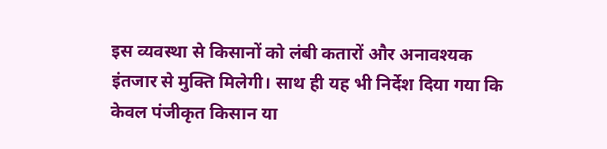इस व्यवस्था से किसानों को लंबी कतारों और अनावश्यक इंतजार से मुक्ति मिलेगी। साथ ही यह भी निर्देश दिया गया कि केवल पंजीकृत किसान या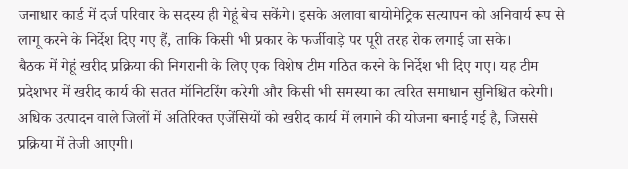जनाधार कार्ड में दर्ज परिवार के सदस्य ही गेहूं बेच सकेंगे। इसके अलावा बायोमेट्रिक सत्यापन को अनिवार्य रूप से लागू करने के निर्देश दिए गए हैं, ताकि किसी भी प्रकार के फर्जीवाड़े पर पूरी तरह रोक लगाई जा सके।
बैठक में गेहूं खरीद प्रक्रिया की निगरानी के लिए एक विशेष टीम गठित करने के निर्देश भी दिए गए। यह टीम प्रदेशभर में खरीद कार्य की सतत मॉनिटरिंग करेगी और किसी भी समस्या का त्वरित समाधान सुनिश्चित करेगी। अधिक उत्पादन वाले जिलों में अतिरिक्त एजेंसियों को खरीद कार्य में लगाने की योजना बनाई गई है, जिससे प्रक्रिया में तेजी आएगी।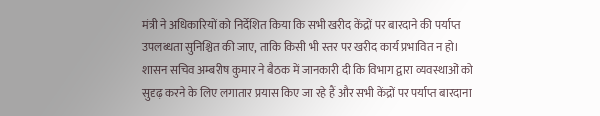मंत्री ने अधिकारियों को निर्देशित किया कि सभी खरीद केंद्रों पर बारदाने की पर्याप्त उपलब्धता सुनिश्चित की जाए, ताकि किसी भी स्तर पर खरीद कार्य प्रभावित न हो। शासन सचिव अम्बरीष कुमार ने बैठक में जानकारी दी कि विभाग द्वारा व्यवस्थाओं को सुदृढ़ करने के लिए लगातार प्रयास किए जा रहे हैं और सभी केंद्रों पर पर्याप्त बारदाना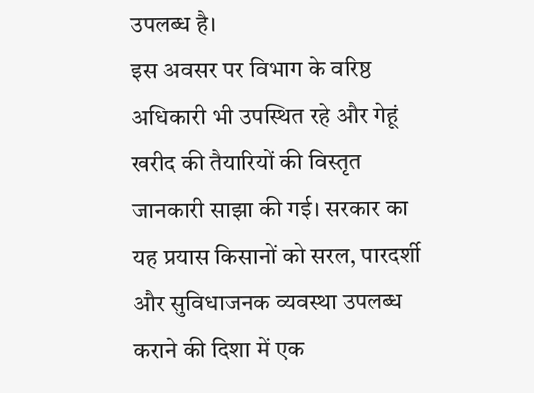उपलब्ध है।
इस अवसर पर विभाग के वरिष्ठ अधिकारी भी उपस्थित रहे और गेहूं खरीद की तैयारियों की विस्तृत जानकारी साझा की गई। सरकार का यह प्रयास किसानों को सरल, पारदर्शी और सुविधाजनक व्यवस्था उपलब्ध कराने की दिशा में एक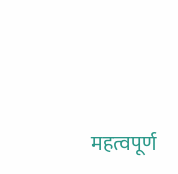महत्वपूर्ण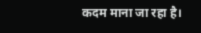कदम माना जा रहा है।